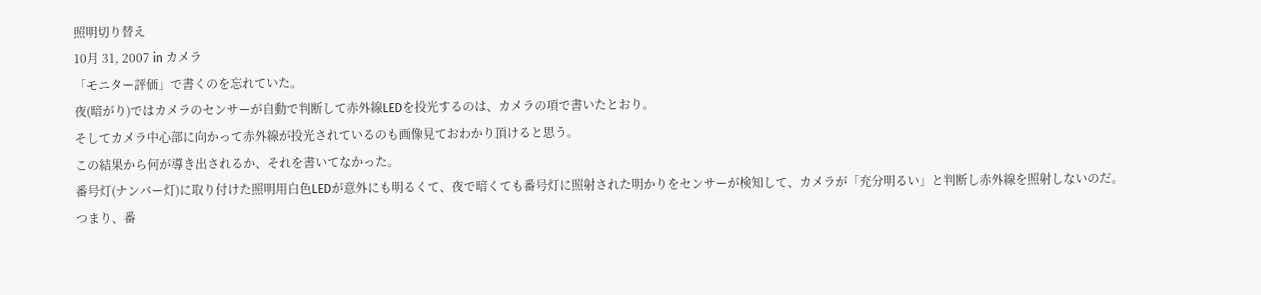照明切り替え
10月 31, 2007 in カメラ
「モニター評価」で書くのを忘れていた。
夜(暗がり)ではカメラのセンサーが自動で判断して赤外線LEDを投光するのは、カメラの項で書いたとおり。
そしてカメラ中心部に向かって赤外線が投光されているのも画像見ておわかり頂けると思う。
この結果から何が導き出されるか、それを書いてなかった。
番号灯(ナンバー灯)に取り付けた照明用白色LEDが意外にも明るくて、夜で暗くても番号灯に照射された明かりをセンサーが検知して、カメラが「充分明るい」と判断し赤外線を照射しないのだ。
つまり、番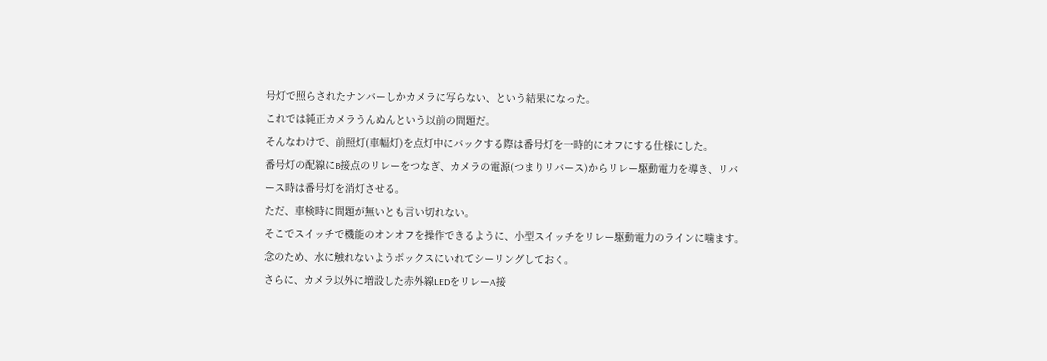号灯で照らされたナンバーしかカメラに写らない、という結果になった。
これでは純正カメラうんぬんという以前の問題だ。
そんなわけで、前照灯(車幅灯)を点灯中にバックする際は番号灯を一時的にオフにする仕様にした。
番号灯の配線にB接点のリレーをつなぎ、カメラの電源(つまりリバース)からリレー駆動電力を導き、リバース時は番号灯を消灯させる。
ただ、車検時に問題が無いとも言い切れない。
そこでスイッチで機能のオンオフを操作できるように、小型スイッチをリレー駆動電力のラインに噛ます。
念のため、水に触れないようボックスにいれてシーリングしておく。
さらに、カメラ以外に増設した赤外線LEDをリレーA接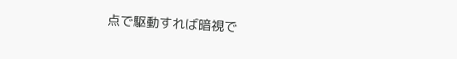点で駆動すれば暗視で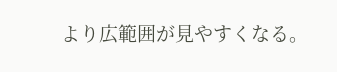より広範囲が見やすくなる。